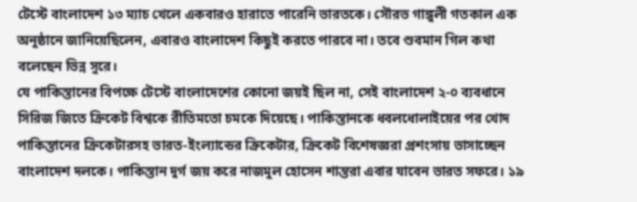টেস্টে বাংলাদেশ ১৩ ম্যাচ খেলে একবারও হারাতে পারেনি ভারতকে। সৌরভ গাঙ্গুলী গতকাল এক অনুষ্ঠানে জানিয়েছিলেন, এবারও বাংলাদেশ কিছুই করতে পারবে না। তবে শুবমান গিল কথা বলেছেন ভিন্ন সুরে।
যে পাকিস্তানের বিপক্ষে টেস্টে বাংলাদেশের কোনো জয়ই ছিল না, সেই বাংলাদেশ ২-০ ব্যবধানে সিরিজ জিতে ক্রিকেট বিশ্বকে রীতিমতো চমকে দিয়েছে। পাকিস্তানকে ধবলধোলাইয়ের পর খোদ পাকিস্তানের ক্রিকেটারসহ ভারত-ইংল্যান্ডের ক্রিকেটার, ক্রিকেট বিশেষজ্ঞরা প্রশংসায় ভাসাচ্ছেন বাংলাদেশ দলকে। পাকিস্তান দুর্গ জয় করে নাজমুল হোসেন শান্তরা এবার যাবেন ভারত সফরে। ১৯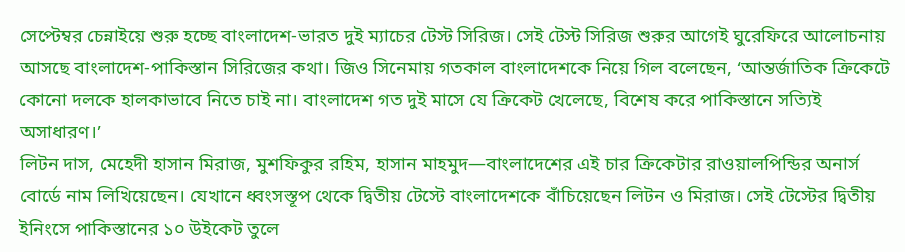সেপ্টেম্বর চেন্নাইয়ে শুরু হচ্ছে বাংলাদেশ-ভারত দুই ম্যাচের টেস্ট সিরিজ। সেই টেস্ট সিরিজ শুরুর আগেই ঘুরেফিরে আলোচনায় আসছে বাংলাদেশ-পাকিস্তান সিরিজের কথা। জিও সিনেমায় গতকাল বাংলাদেশকে নিয়ে গিল বলেছেন, ‘আন্তর্জাতিক ক্রিকেটে কোনো দলকে হালকাভাবে নিতে চাই না। বাংলাদেশ গত দুই মাসে যে ক্রিকেট খেলেছে, বিশেষ করে পাকিস্তানে সত্যিই অসাধারণ।’
লিটন দাস, মেহেদী হাসান মিরাজ, মুশফিকুর রহিম, হাসান মাহমুদ—বাংলাদেশের এই চার ক্রিকেটার রাওয়ালপিন্ডির অনার্স বোর্ডে নাম লিখিয়েছেন। যেখানে ধ্বংসস্তূপ থেকে দ্বিতীয় টেস্টে বাংলাদেশকে বাঁচিয়েছেন লিটন ও মিরাজ। সেই টেস্টের দ্বিতীয় ইনিংসে পাকিস্তানের ১০ উইকেট তুলে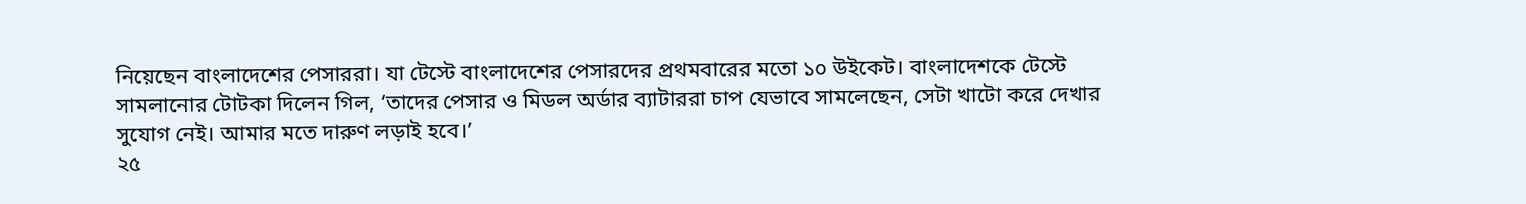নিয়েছেন বাংলাদেশের পেসাররা। যা টেস্টে বাংলাদেশের পেসারদের প্রথমবারের মতো ১০ উইকেট। বাংলাদেশকে টেস্টে সামলানোর টোটকা দিলেন গিল, ‘তাদের পেসার ও মিডল অর্ডার ব্যাটাররা চাপ যেভাবে সামলেছেন, সেটা খাটো করে দেখার সুযোগ নেই। আমার মতে দারুণ লড়াই হবে।’
২৫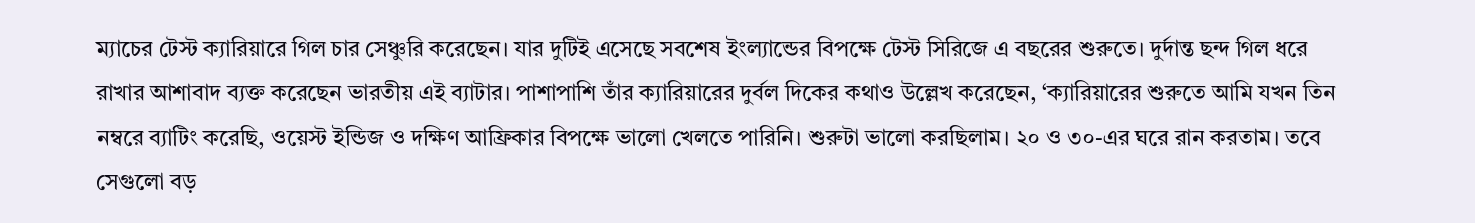ম্যাচের টেস্ট ক্যারিয়ারে গিল চার সেঞ্চুরি করেছেন। যার দুটিই এসেছে সবশেষ ইংল্যান্ডের বিপক্ষে টেস্ট সিরিজে এ বছরের শুরুতে। দুর্দান্ত ছন্দ গিল ধরে রাখার আশাবাদ ব্যক্ত করেছেন ভারতীয় এই ব্যাটার। পাশাপাশি তাঁর ক্যারিয়ারের দুর্বল দিকের কথাও উল্লেখ করেছেন, ‘ক্যারিয়ারের শুরুতে আমি যখন তিন নম্বরে ব্যাটিং করেছি, ওয়েস্ট ইন্ডিজ ও দক্ষিণ আফ্রিকার বিপক্ষে ভালো খেলতে পারিনি। শুরুটা ভালো করছিলাম। ২০ ও ৩০-এর ঘরে রান করতাম। তবে সেগুলো বড়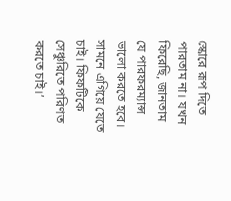স্কোরে রূপ দিতে পারতাম না। যখন ফিরেছি, জানতাম যে পারফরম্যান্স ভালো করতে হবে। সামনে এগিয়ে যেতে চাই। ফিফটিকে সেঞ্চুরিতে পরিণত করতে চাই।’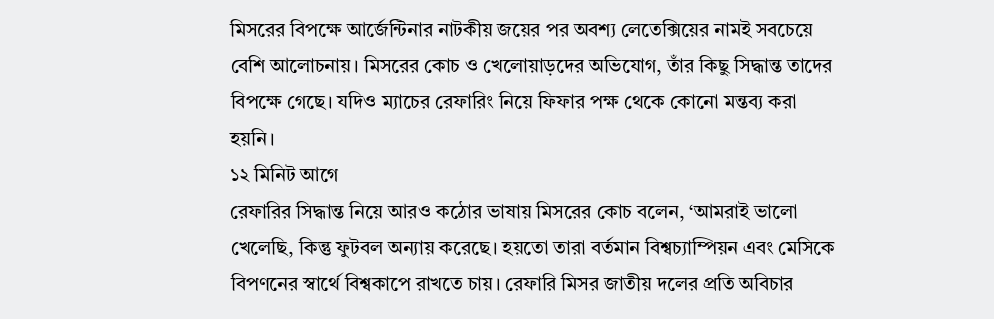মিসরের বিপক্ষে আর্জেন্টিনার নাটকীয় জয়ের পর অবশ্য লেতেক্সিয়ের নামই সবচেয়ে বেশি আলোচনায়। মিসরের কোচ ও খেলোয়াড়দের অভিযোগ, তাঁর কিছু সিদ্ধান্ত তাদের বিপক্ষে গেছে। যদিও ম্যাচের রেফারিং নিয়ে ফিফার পক্ষ থেকে কোনো মন্তব্য করা হয়নি।
১২ মিনিট আগে
রেফারির সিদ্ধান্ত নিয়ে আরও কঠোর ভাষায় মিসরের কোচ বলেন, ‘আমরাই ভালো খেলেছি, কিন্তু ফুটবল অন্যায় করেছে। হয়তো তারা বর্তমান বিশ্বচ্যাম্পিয়ন এবং মেসিকে বিপণনের স্বার্থে বিশ্বকাপে রাখতে চায়। রেফারি মিসর জাতীয় দলের প্রতি অবিচার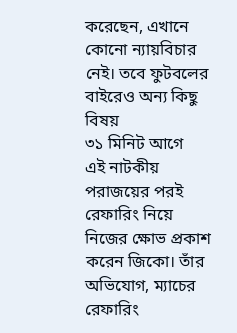করেছেন, এখানে কোনো ন্যায়বিচার নেই। তবে ফুটবলের বাইরেও অন্য কিছু বিষয়
৩১ মিনিট আগে
এই নাটকীয় পরাজয়ের পরই রেফারিং নিয়ে নিজের ক্ষোভ প্রকাশ করেন জিকো। তাঁর অভিযোগ, ম্যাচের রেফারিং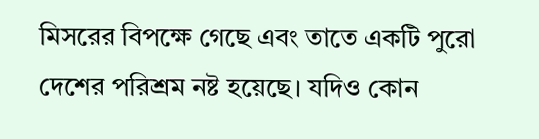মিসরের বিপক্ষে গেছে এবং তাতে একটি পুরো দেশের পরিশ্রম নষ্ট হয়েছে। যদিও কোন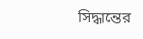সিদ্ধান্তের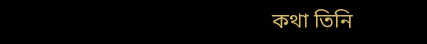কথা তিনি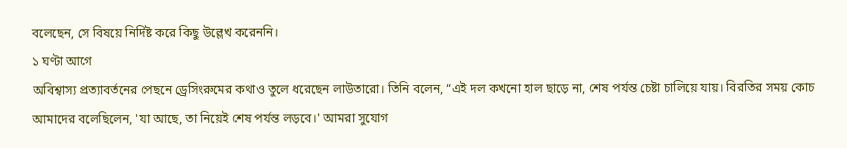বলেছেন, সে বিষয়ে নির্দিষ্ট করে কিছু উল্লেখ করেননি।
১ ঘণ্টা আগে
অবিশ্বাস্য প্রত্যাবর্তনের পেছনে ড্রেসিংরুমের কথাও তুলে ধরেছেন লাউতারো। তিনি বলেন, “এই দল কখনো হাল ছাড়ে না, শেষ পর্যন্ত চেষ্টা চালিয়ে যায়। বিরতির সময় কোচ আমাদের বলেছিলেন, 'যা আছে, তা নিয়েই শেষ পর্যন্ত লড়বে।' আমরা সুযোগ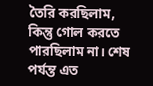তৈরি করছিলাম, কিন্তু গোল করতে পারছিলাম না। শেষ পর্যন্ত এত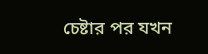চেষ্টার পর যখন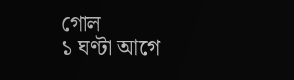গোল
১ ঘণ্টা আগে